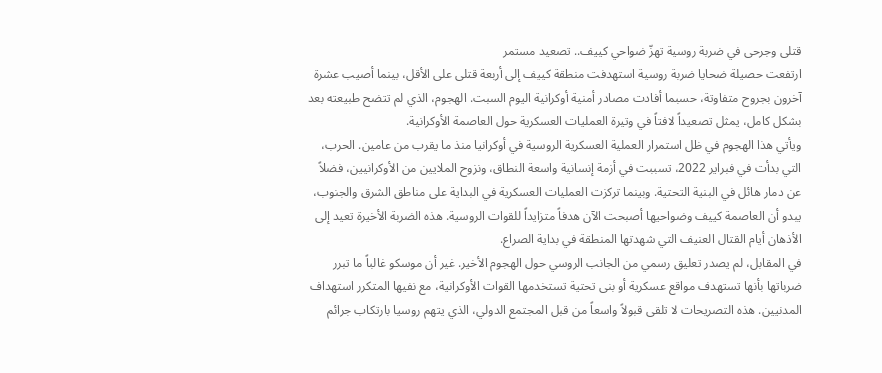قتلى وجرحى في ضربة روسية تهزّ ضواحي كييف.. تصعيد مستمر
ارتفعت حصيلة ضحايا ضربة روسية استهدفت منطقة كييف إلى أربعة قتلى على الأقل، بينما أصيب عشرة آخرون بجروح متفاوتة، حسبما أفادت مصادر أمنية أوكرانية اليوم السبت. الهجوم، الذي لم تتضح طبيعته بعد بشكل كامل، يمثل تصعيداً لافتاً في وتيرة العمليات العسكرية حول العاصمة الأوكرانية.
ويأتي هذا الهجوم في ظل استمرار العملية العسكرية الروسية في أوكرانيا منذ ما يقرب من عامين. الحرب، التي بدأت في فبراير 2022، تسببت في أزمة إنسانية واسعة النطاق، ونزوح الملايين من الأوكرانيين، فضلاً عن دمار هائل في البنية التحتية. وبينما تركزت العمليات العسكرية في البداية على مناطق الشرق والجنوب، يبدو أن العاصمة كييف وضواحيها أصبحت الآن هدفاً متزايداً للقوات الروسية. هذه الضربة الأخيرة تعيد إلى الأذهان أيام القتال العنيف التي شهدتها المنطقة في بداية الصراع.
في المقابل، لم يصدر تعليق رسمي من الجانب الروسي حول الهجوم الأخير. غير أن موسكو غالباً ما تبرر ضرباتها بأنها تستهدف مواقع عسكرية أو بنى تحتية تستخدمها القوات الأوكرانية، مع نفيها المتكرر استهداف المدنيين. هذه التصريحات لا تلقى قبولاً واسعاً من قبل المجتمع الدولي، الذي يتهم روسيا بارتكاب جرائم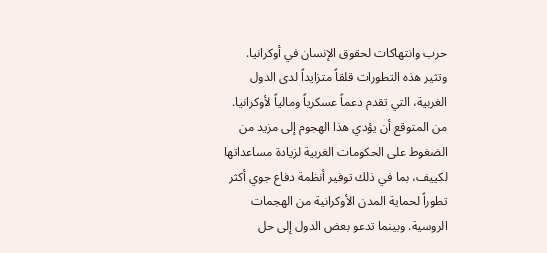حرب وانتهاكات لحقوق الإنسان في أوكرانيا.
وتثير هذه التطورات قلقاً متزايداً لدى الدول الغربية، التي تقدم دعماً عسكرياً ومالياً لأوكرانيا. من المتوقع أن يؤدي هذا الهجوم إلى مزيد من الضغوط على الحكومات الغربية لزيادة مساعداتها لكييف، بما في ذلك توفير أنظمة دفاع جوي أكثر تطوراً لحماية المدن الأوكرانية من الهجمات الروسية. وبينما تدعو بعض الدول إلى حل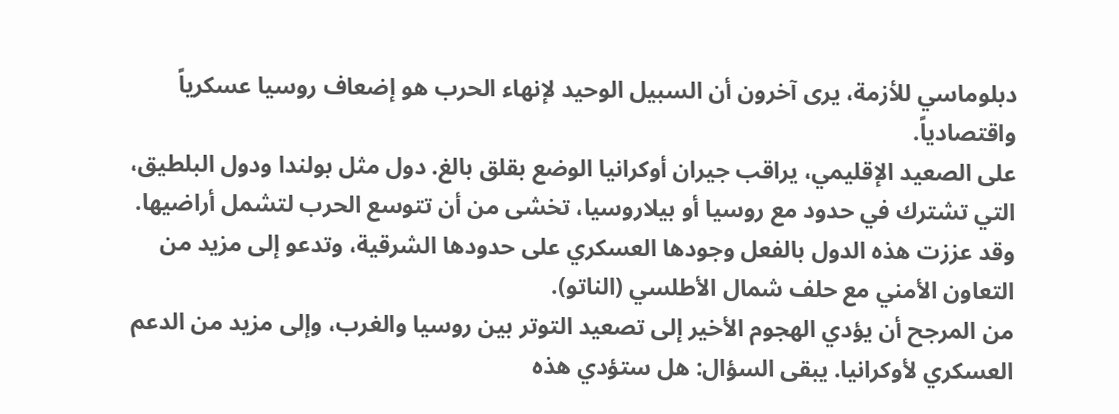دبلوماسي للأزمة، يرى آخرون أن السبيل الوحيد لإنهاء الحرب هو إضعاف روسيا عسكرياً واقتصادياً.
على الصعيد الإقليمي، يراقب جيران أوكرانيا الوضع بقلق بالغ. دول مثل بولندا ودول البلطيق، التي تشترك في حدود مع روسيا أو بيلاروسيا، تخشى من أن تتوسع الحرب لتشمل أراضيها. وقد عززت هذه الدول بالفعل وجودها العسكري على حدودها الشرقية، وتدعو إلى مزيد من التعاون الأمني مع حلف شمال الأطلسي (الناتو).
من المرجح أن يؤدي الهجوم الأخير إلى تصعيد التوتر بين روسيا والغرب، وإلى مزيد من الدعم العسكري لأوكرانيا. يبقى السؤال: هل ستؤدي هذه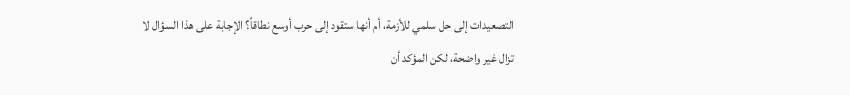التصعيدات إلى حل سلمي للأزمة، أم أنها ستقود إلى حرب أوسع نطاقاً؟ الإجابة على هذا السؤال لا تزال غير واضحة، لكن المؤكد أن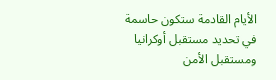الأيام القادمة ستكون حاسمة في تحديد مستقبل أوكرانيا ومستقبل الأمن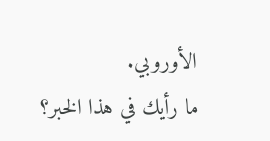الأوروبي.
ما رأيك في هذا الخبر؟